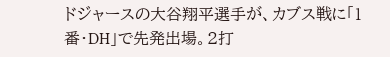ドジャースの大谷翔平選手が、カブス戦に「1番・DH」で先発出場。2打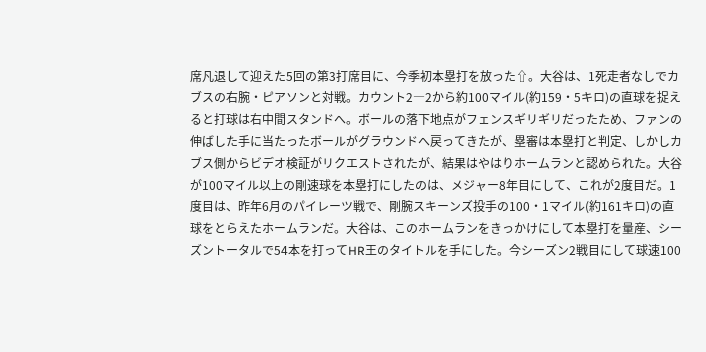席凡退して迎えた5回の第3打席目に、今季初本塁打を放った⇧。大谷は、1死走者なしでカブスの右腕・ピアソンと対戦。カウント2―2から約100マイル(約159・5キロ)の直球を捉えると打球は右中間スタンドへ。ボールの落下地点がフェンスギリギリだったため、ファンの伸ばした手に当たったボールがグラウンドへ戻ってきたが、塁審は本塁打と判定、しかしカブス側からビデオ検証がリクエストされたが、結果はやはりホームランと認められた。大谷が100マイル以上の剛速球を本塁打にしたのは、メジャー8年目にして、これが2度目だ。1度目は、昨年6月のパイレーツ戦で、剛腕スキーンズ投手の100・1マイル(約161キロ)の直球をとらえたホームランだ。大谷は、このホームランをきっかけにして本塁打を量産、シーズントータルで54本を打ってHR王のタイトルを手にした。今シーズン2戦目にして球速100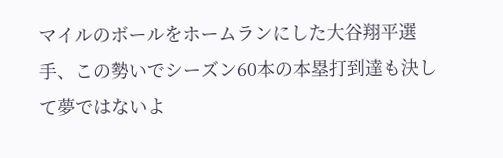マイルのボールをホームランにした大谷翔平選手、この勢いでシーズン60本の本塁打到達も決して夢ではないよ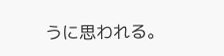うに思われる。